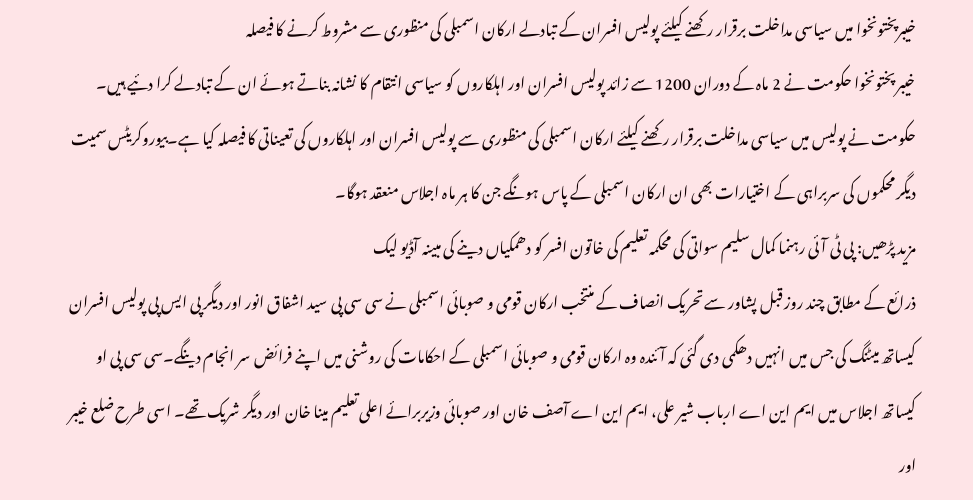خیبرپختونخوا میں سیاسی مداخلت برقرار رکھنے کیلئے پولیس افسران کے تبادلے ارکان اسمبلی کی منظوری سے مشروط کرنے کا فیصلہ
خیبر پختونخوا حکومت نے 2 ماہ کے دوران 1200 سے زائد پولیس افسران اور اہلکاروں کو سیاسی انتقام کا نشانہ بناتے ہوئے ان کے تبادلے کرا دئیے ہیں۔ حکومت نے پولیس میں سیاسی مداخلت برقرار رکھنے کیلئے ارکان اسمبلی کی منظوری سے پولیس افسران اور اہلکاروں کی تعیناتی کا فیصلہ کیا ہے۔بیوروکریٹس سمیت دیگر محکموں کی سربراہی کے اختیارات بھی ان ارکان اسمبلی کے پاس ہونگے جن کا ہر ماہ اجلاس منعقد ہوگا۔
مزید پڑھیں: پی ٹی آئی رہنما کمال سلیم سواتی کی محکمہ تعلیم کی خاتون افسر کو دھمکیاں دینے کی مبینہ آڈیو لیک
ذرائع کے مطابق چند روز قبل پشاور سے تحریک انصاف کے منتخب ارکان قومی و صوبائی اسمبلی نے سی سی پی سید اشفاق انور اور دیگر پی ایس پی پولیس افسران کیساتھ میٹنگ کی جس میں انہیں دھکمی دی گئی کہ آئندہ وہ ارکان قومی و صوبائی اسمبلی کے احکامات کی روشنی میں اپنے فرائض سر انجام دینگے۔سی سی پی او کیساتھ اجلاس میں ایم این اے ارباب شیر علی، ایم این اے آصف خان اور صوبائی وزیربرائے اعلی تعلیم مینا خان اور دیگر شریک تھے۔ اسی طرح ضلع خیبر اور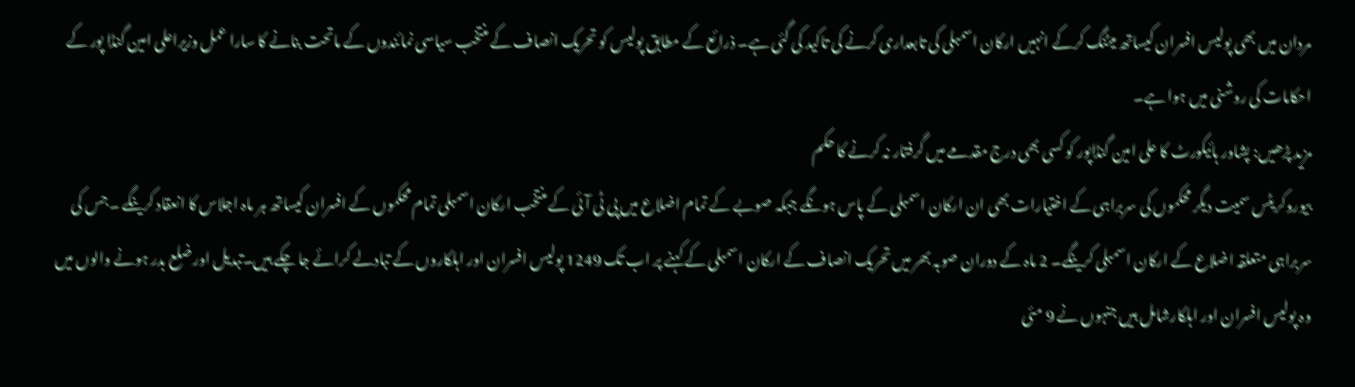مردان میں بھی پولیس افسران کیساتھ میٹنگ کرکے انہیں ارکان اسمبلی کی تابعداری کرنے کی تاکید کی گئی ہے۔ ذرائع کے مطابق پولیس کو تحریک انصاف کے منتخب سیاسی نمائندوں کے ماتحت بنانے کا سارا عمل وزیراعلی امین گنڈا پور کے احکامات کی روشنی میں ہوا ہے۔
مزید پڑھیں: پشاور ہائیکورٹ کا علی امین گنڈاپور کو کسی بھی درج مقدمے میں گرفتار نہ کرنے کا حکم
بیوروکریٹس سمیت دیگر محکموں کی سربراہی کے اختیارات بھی ان ارکان اسمبلی کے پاس ہونگے جبکہ صوبے کے تمام اضلاع میں پی ٹی آئی کے منتخب ارکان اسمبلی تمام محکموں کے افسران کیساتھ ہر ماہ اجلاس کا انعقاد کرینگے ۔جس کی سربراہی متعلقہ اضلاع کے ارکان اسمبلی کرینگے۔ 2 ماہ کے دوران صوبہ بھر میں تحریک انصاف کے ارکان اسمبلی کے کہنے پر اب تک 1249 پولیس افسران اور اہلکاروں کے تبادلے کرائے جا چکے ہیں۔تبدیل اور ضلع بدر ہونے والوں میں وہ پولیس افسران اور اہلکارشامل ہیں جنہوں نے 9 مئی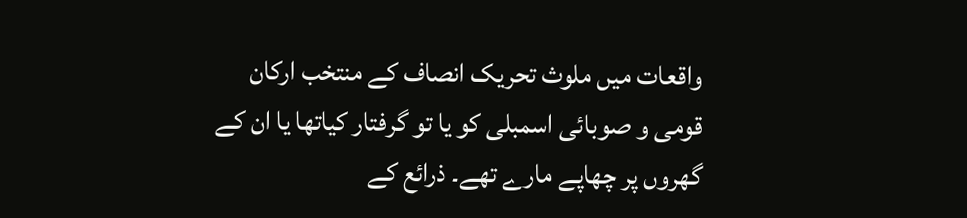واقعات میں ملوث تحریک انصاف کے منتخب ارکان قومی و صوبائی اسمبلی کو یا تو گرفتار کیاتھا یا ان کے گھروں پر چھاپے مارے تھے۔ ذرائع کے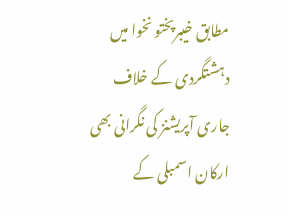مطابق خیبرپختو نخوا میں دہشتگردی کے خلاف جاری آپریشنز کی نگرانی بھی ارکان اسمبلی کے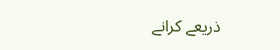ذریعے کرانے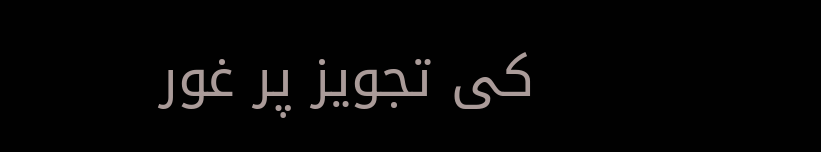کی تجویز پر غور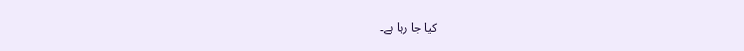کیا جا رہا ہے۔